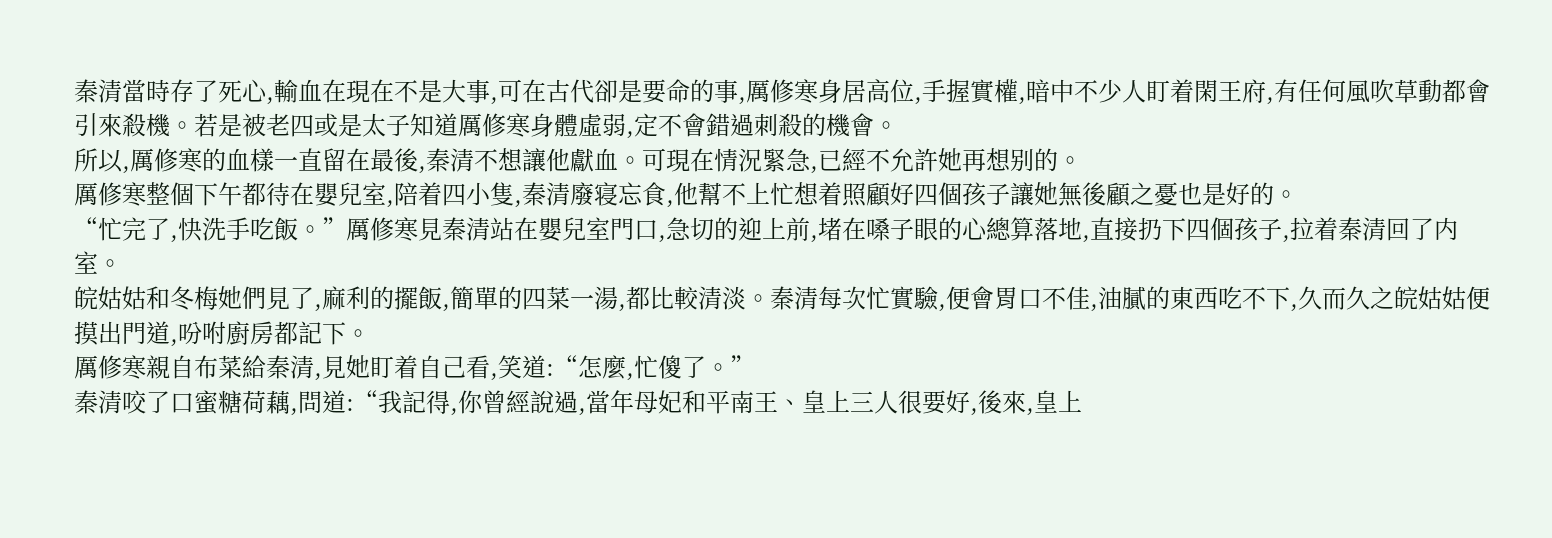秦清當時存了死心,輸血在現在不是大事,可在古代卻是要命的事,厲修寒身居高位,手握實權,暗中不少人盯着閑王府,有任何風吹草動都會引來殺機。若是被老四或是太子知道厲修寒身體虛弱,定不會錯過刺殺的機會。
所以,厲修寒的血樣一直留在最後,秦清不想讓他獻血。可現在情況緊急,已經不允許她再想别的。
厲修寒整個下午都待在嬰兒室,陪着四小隻,秦清廢寝忘食,他幫不上忙想着照顧好四個孩子讓她無後顧之憂也是好的。
“忙完了,快洗手吃飯。”厲修寒見秦清站在嬰兒室門口,急切的迎上前,堵在嗓子眼的心總算落地,直接扔下四個孩子,拉着秦清回了内室。
皖姑姑和冬梅她們見了,麻利的擺飯,簡單的四菜一湯,都比較清淡。秦清每次忙實驗,便會胃口不佳,油膩的東西吃不下,久而久之皖姑姑便摸出門道,吩咐廚房都記下。
厲修寒親自布菜給秦清,見她盯着自己看,笑道:“怎麼,忙傻了。”
秦清咬了口蜜糖荷藕,問道:“我記得,你曾經說過,當年母妃和平南王、皇上三人很要好,後來,皇上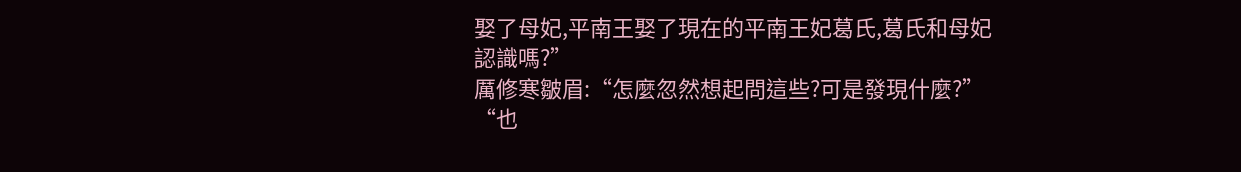娶了母妃,平南王娶了現在的平南王妃葛氏,葛氏和母妃認識嗎?”
厲修寒皺眉:“怎麼忽然想起問這些?可是發現什麼?”
“也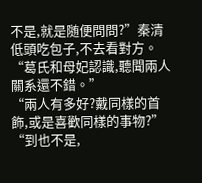不是,就是随便問問?”秦清低頭吃包子,不去看對方。
“葛氏和母妃認識,聽聞兩人關系還不錯。”
“兩人有多好?戴同樣的首飾,或是喜歡同樣的事物?”
“到也不是,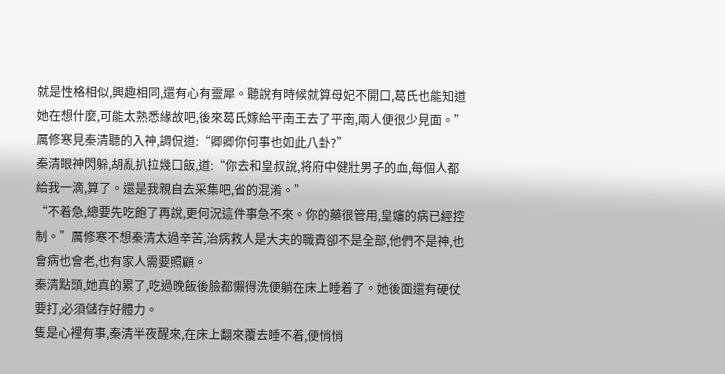就是性格相似,興趣相同,還有心有靈犀。聽說有時候就算母妃不開口,葛氏也能知道她在想什麼,可能太熟悉緣故吧,後來葛氏嫁給平南王去了平南,兩人便很少見面。”
厲修寒見秦清聽的入神,調侃道:“卿卿你何事也如此八卦?”
秦清眼神閃躲,胡亂扒拉幾口飯,道:“你去和皇叔說,将府中健壯男子的血,每個人都給我一滴,算了。還是我親自去采集吧,省的混淆。”
“不着急,總要先吃飽了再說,更何況這件事急不來。你的藥很管用,皇嬸的病已經控制。”厲修寒不想秦清太過辛苦,治病救人是大夫的職責卻不是全部,他們不是神,也會病也會老,也有家人需要照顧。
秦清點頭,她真的累了,吃過晚飯後臉都懶得洗便躺在床上睡着了。她後面還有硬仗要打,必須儲存好體力。
隻是心裡有事,秦清半夜醒來,在床上翻來覆去睡不着,便悄悄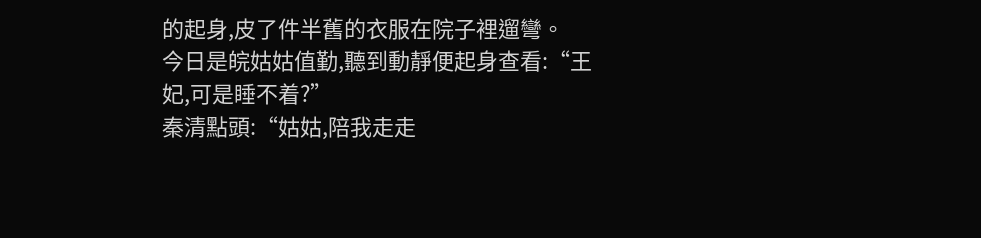的起身,皮了件半舊的衣服在院子裡遛彎。
今日是皖姑姑值勤,聽到動靜便起身查看:“王妃,可是睡不着?”
秦清點頭:“姑姑,陪我走走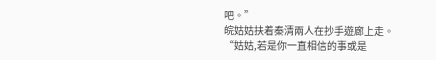吧。”
皖姑姑扶着秦清兩人在抄手遊廊上走。
“姑姑,若是你一直相信的事或是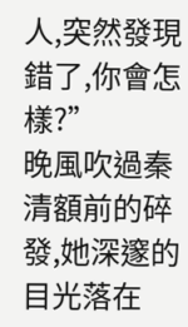人,突然發現錯了,你會怎樣?”
晚風吹過秦清額前的碎發,她深邃的目光落在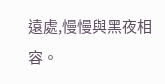遠處,慢慢與黑夜相容。